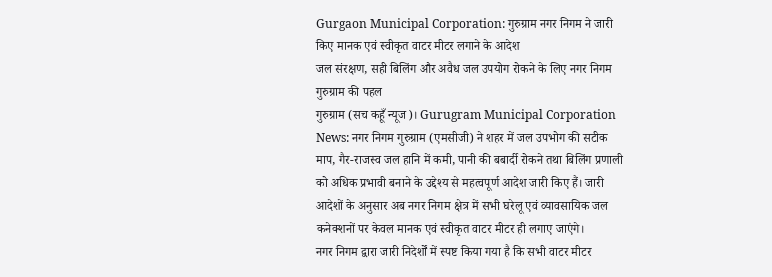Gurgaon Municipal Corporation: गुरुग्राम नगर निगम ने जारी किए मानक एवं स्वीकृत वाटर मीटर लगाने के आदेश
जल संरक्षण, सही बिलिंग और अवैध जल उपयोग रोकने के लिए नगर निगम गुरुग्राम की पहल
गुरुग्राम (सच कहूँ न्यूज)। Gurugram Municipal Corporation News: नगर निगम गुरुग्राम (एमसीजी) ने शहर में जल उपभोग की सटीक माप, गैर-राजस्व जल हानि में कमी, पानी की बबार्दी रोकने तथा बिलिंग प्रणाली को अधिक प्रभावी बनाने के उद्देश्य से महत्वपूर्ण आदेश जारी किए हैं। जारी आदेशों के अनुसार अब नगर निगम क्षेत्र में सभी घरेलू एवं व्यावसायिक जल कनेक्शनों पर केवल मानक एवं स्वीकृत वाटर मीटर ही लगाए जाएंगे।
नगर निगम द्वारा जारी निदेर्शों में स्पष्ट किया गया है कि सभी वाटर मीटर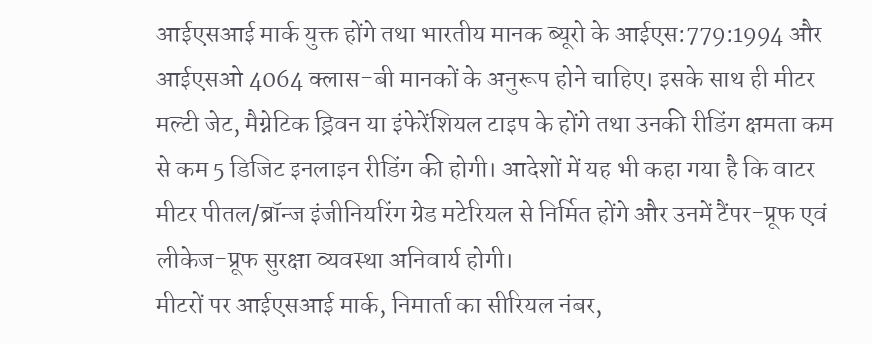आईएसआई मार्क युक्त होंगे तथा भारतीय मानक ब्यूरो के आईएस:779:1994 और आईएसओ 4064 क्लास-बी मानकों के अनुरूप होने चाहिए। इसके साथ ही मीटर मल्टी जेट, मैग्नेटिक ड्रिवन या इंफेरेंशियल टाइप के होंगे तथा उनकी रीडिंग क्षमता कम से कम 5 डिजिट इनलाइन रीडिंग की होगी। आदेशों में यह भी कहा गया है कि वाटर मीटर पीतल/ब्रॉन्ज इंजीनियरिंग ग्रेड मटेरियल से निर्मित होंगे और उनमें टैंपर-प्रूफ एवं लीकेज-प्रूफ सुरक्षा व्यवस्था अनिवार्य होगी।
मीटरों पर आईएसआई मार्क, निमार्ता का सीरियल नंबर,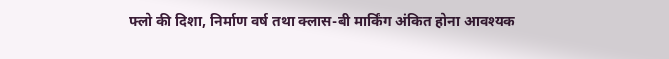फ्लो की दिशा, निर्माण वर्ष तथा क्लास-बी मार्किंग अंकित होना आवश्यक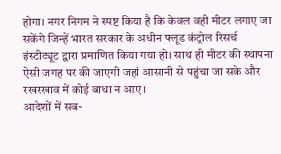होगा। नगर निगम ने स्पष्ट किया है कि केवल वही मीटर लगाए जा सकेंगे जिन्हें भारत सरकार के अधीन फ्लूड कंट्रोल रिसर्च इंस्टीट्यूट द्वारा प्रमाणित किया गया हो। साथ ही मीटर की स्थापना ऐसी जगह पर की जाएगी जहां आसानी से पहुंचा जा सके और रखरखाव में कोई बाधा न आए।
आदेशों में सब-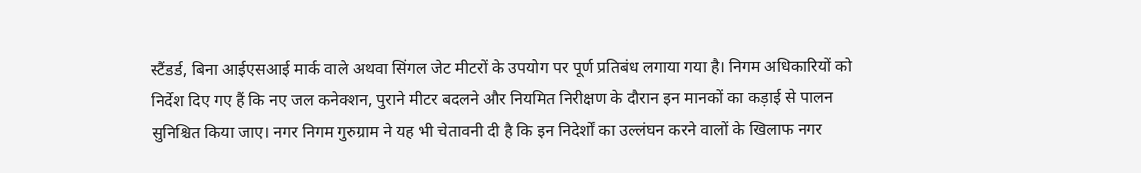स्टैंडर्ड, बिना आईएसआई मार्क वाले अथवा सिंगल जेट मीटरों के उपयोग पर पूर्ण प्रतिबंध लगाया गया है। निगम अधिकारियों को निर्देश दिए गए हैं कि नए जल कनेक्शन, पुराने मीटर बदलने और नियमित निरीक्षण के दौरान इन मानकों का कड़ाई से पालन सुनिश्चित किया जाए। नगर निगम गुरुग्राम ने यह भी चेतावनी दी है कि इन निदेर्शों का उल्लंघन करने वालों के खिलाफ नगर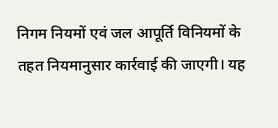निगम नियमों एवं जल आपूर्ति विनियमों के तहत नियमानुसार कार्रवाई की जाएगी। यह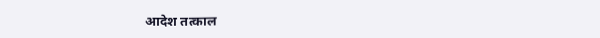आदेश तत्काल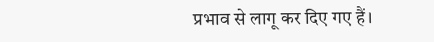प्रभाव से लागू कर दिए गए हैं।